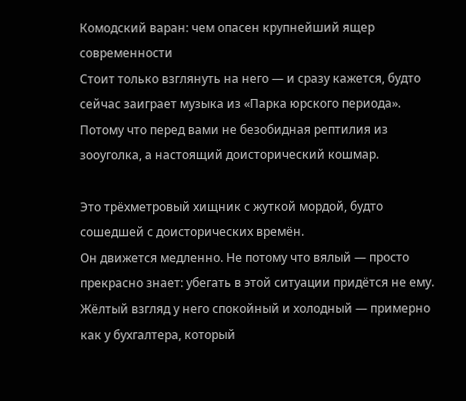Комодский варан: чем опасен крупнейший ящер современности
Стоит только взглянуть на него — и сразу кажется, будто сейчас заиграет музыка из «Парка юрского периода».
Потому что перед вами не безобидная рептилия из зооуголка, а настоящий доисторический кошмар.

Это трёхметровый хищник с жуткой мордой, будто сошедшей с доисторических времён.
Он движется медленно. Не потому что вялый — просто прекрасно знает: убегать в этой ситуации придётся не ему.
Жёлтый взгляд у него спокойный и холодный — примерно как у бухгалтера, который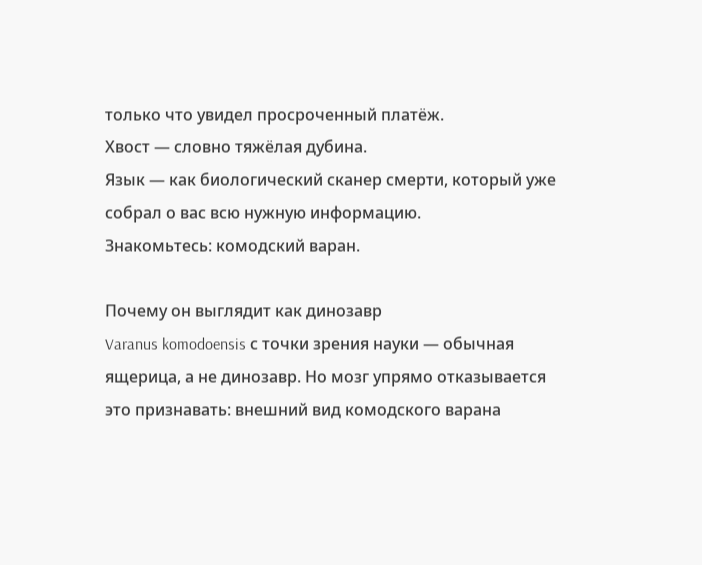только что увидел просроченный платёж.
Хвост — словно тяжёлая дубина.
Язык — как биологический сканер смерти, который уже собрал о вас всю нужную информацию.
Знакомьтесь: комодский варан.

Почему он выглядит как динозавр
Varanus komodoensis с точки зрения науки — обычная ящерица, а не динозавр. Но мозг упрямо отказывается это признавать: внешний вид комодского варана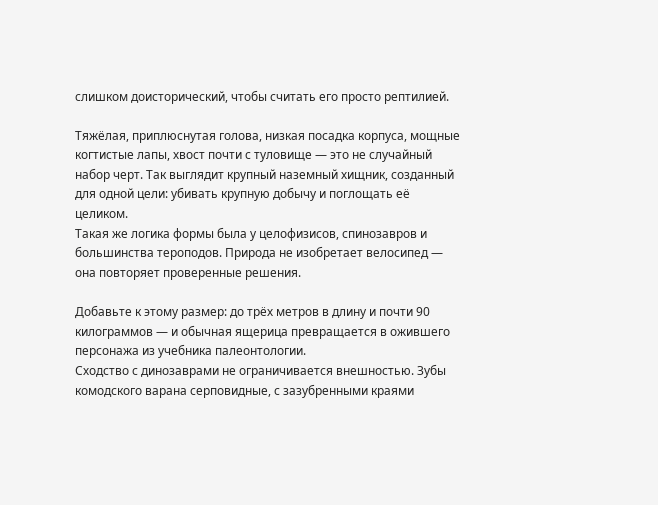слишком доисторический, чтобы считать его просто рептилией.

Тяжёлая, приплюснутая голова, низкая посадка корпуса, мощные когтистые лапы, хвост почти с туловище — это не случайный набор черт. Так выглядит крупный наземный хищник, созданный для одной цели: убивать крупную добычу и поглощать её целиком.
Такая же логика формы была у целофизисов, спинозавров и большинства тероподов. Природа не изобретает велосипед — она повторяет проверенные решения.

Добавьте к этому размер: до трёх метров в длину и почти 90 килограммов — и обычная ящерица превращается в ожившего персонажа из учебника палеонтологии.
Сходство с динозаврами не ограничивается внешностью. Зубы комодского варана серповидные, с зазубренными краями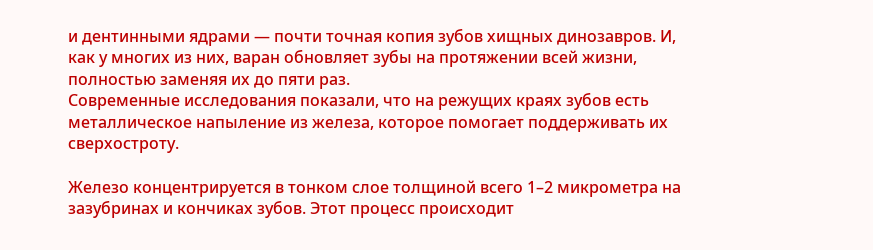и дентинными ядрами — почти точная копия зубов хищных динозавров. И, как у многих из них, варан обновляет зубы на протяжении всей жизни, полностью заменяя их до пяти раз.
Современные исследования показали, что на режущих краях зубов есть металлическое напыление из железа, которое помогает поддерживать их сверхостроту.

Железо концентрируется в тонком слое толщиной всего 1–2 микрометра на зазубринах и кончиках зубов. Этот процесс происходит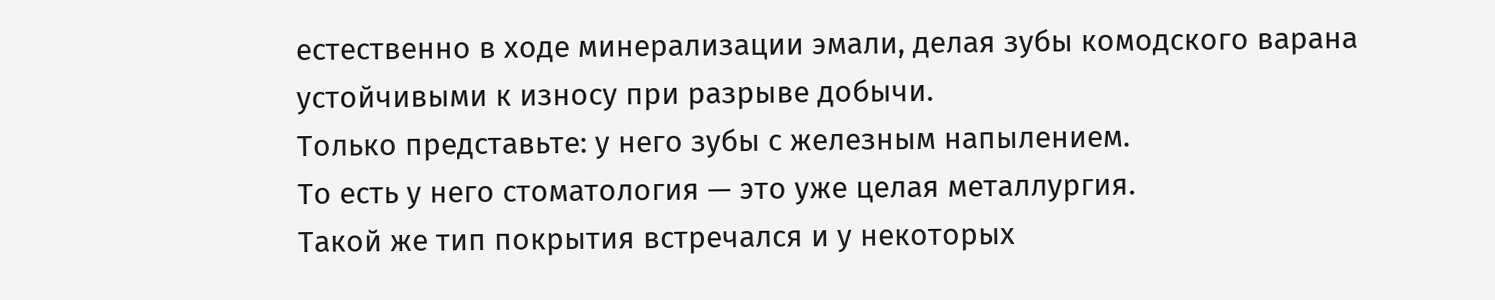естественно в ходе минерализации эмали, делая зубы комодского варана устойчивыми к износу при разрыве добычи.
Только представьте: у него зубы с железным напылением.
То есть у него стоматология — это уже целая металлургия.
Такой же тип покрытия встречался и у некоторых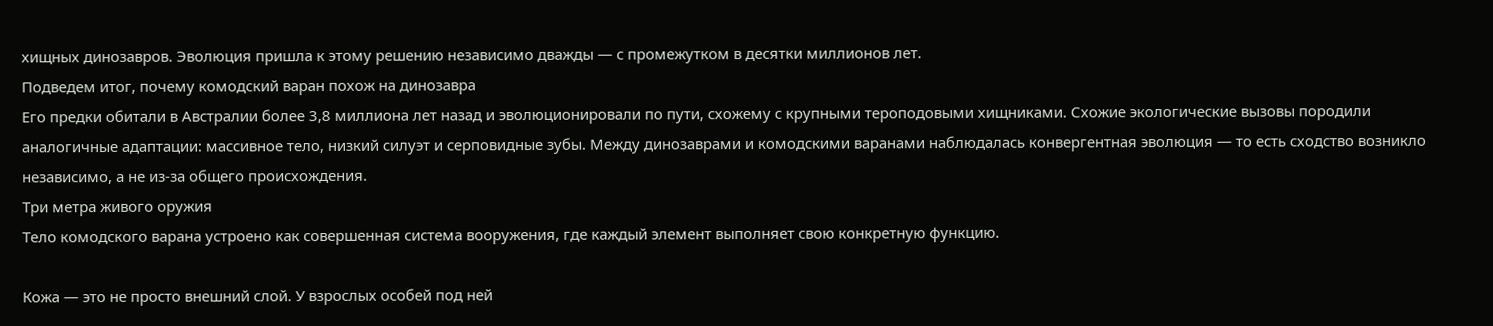хищных динозавров. Эволюция пришла к этому решению независимо дважды — с промежутком в десятки миллионов лет.
Подведем итог, почему комодский варан похож на динозавра
Его предки обитали в Австралии более 3,8 миллиона лет назад и эволюционировали по пути, схожему с крупными тероподовыми хищниками. Схожие экологические вызовы породили аналогичные адаптации: массивное тело, низкий силуэт и серповидные зубы. Между динозаврами и комодскими варанами наблюдалась конвергентная эволюция — то есть сходство возникло независимо, а не из-за общего происхождения.
Три метра живого оружия
Тело комодского варана устроено как совершенная система вооружения, где каждый элемент выполняет свою конкретную функцию.

Кожа — это не просто внешний слой. У взрослых особей под ней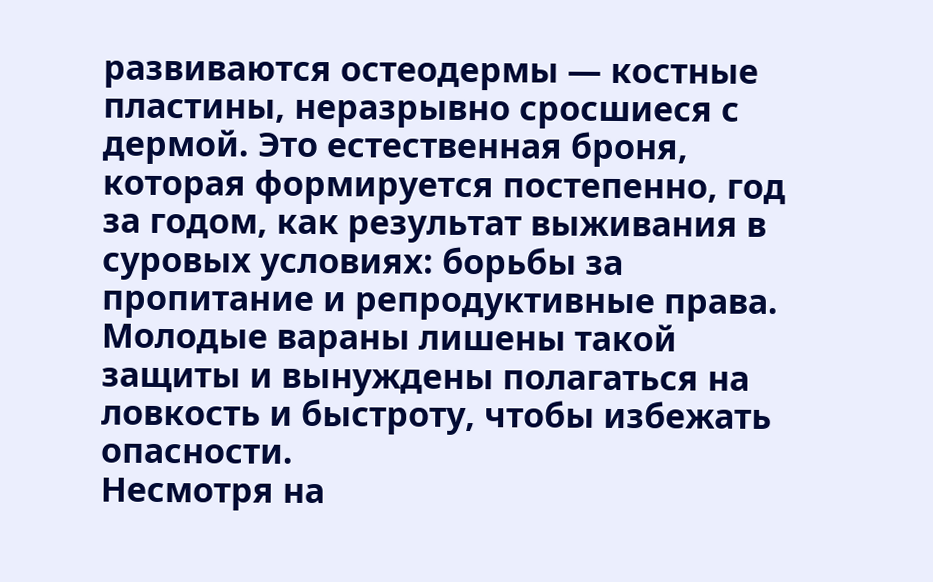развиваются остеодермы — костные пластины, неразрывно сросшиеся с дермой. Это естественная броня, которая формируется постепенно, год за годом, как результат выживания в суровых условиях: борьбы за пропитание и репродуктивные права. Молодые вараны лишены такой защиты и вынуждены полагаться на ловкость и быстроту, чтобы избежать опасности.
Несмотря на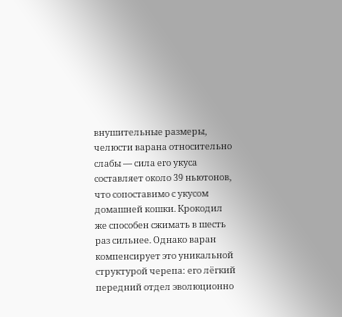внушительные размеры, челюсти варана относительно слабы — сила его укуса составляет около 39 ньютонов, что сопоставимо с укусом домашней кошки. Крокодил же способен сжимать в шесть раз сильнее. Однако варан компенсирует это уникальной структурой черепа: его лёгкий передний отдел эволюционно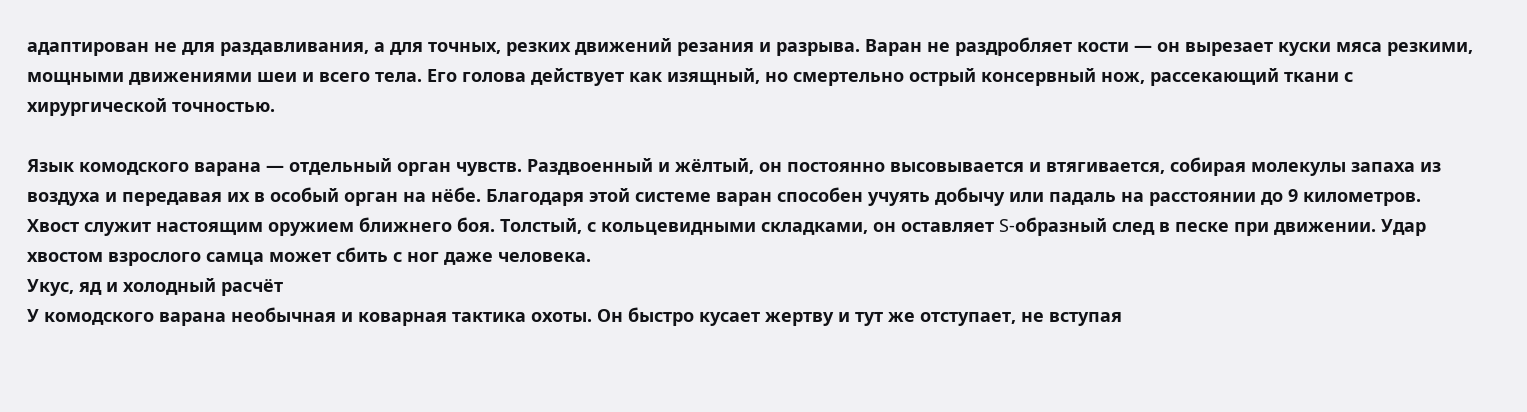адаптирован не для раздавливания, а для точных, резких движений резания и разрыва. Варан не раздробляет кости — он вырезает куски мяса резкими, мощными движениями шеи и всего тела. Его голова действует как изящный, но смертельно острый консервный нож, рассекающий ткани с хирургической точностью.

Язык комодского варана — отдельный орган чувств. Раздвоенный и жёлтый, он постоянно высовывается и втягивается, собирая молекулы запаха из воздуха и передавая их в особый орган на нёбе. Благодаря этой системе варан способен учуять добычу или падаль на расстоянии до 9 километров.
Хвост служит настоящим оружием ближнего боя. Толстый, с кольцевидными складками, он оставляет S-образный след в песке при движении. Удар хвостом взрослого самца может сбить с ног даже человека.
Укус, яд и холодный расчёт
У комодского варана необычная и коварная тактика охоты. Он быстро кусает жертву и тут же отступает, не вступая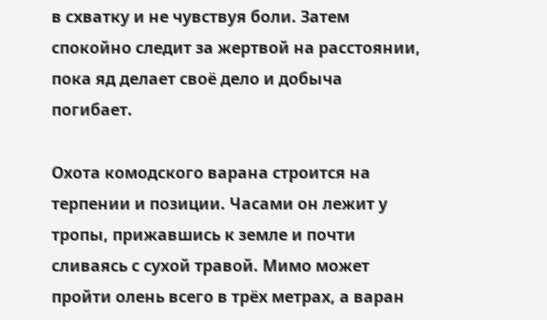в схватку и не чувствуя боли. Затем спокойно следит за жертвой на расстоянии, пока яд делает своё дело и добыча погибает.

Охота комодского варана строится на терпении и позиции. Часами он лежит у тропы, прижавшись к земле и почти сливаясь с сухой травой. Мимо может пройти олень всего в трёх метрах, а варан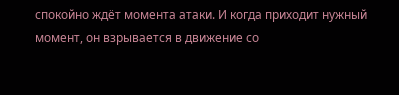спокойно ждёт момента атаки. И когда приходит нужный момент, он взрывается в движение со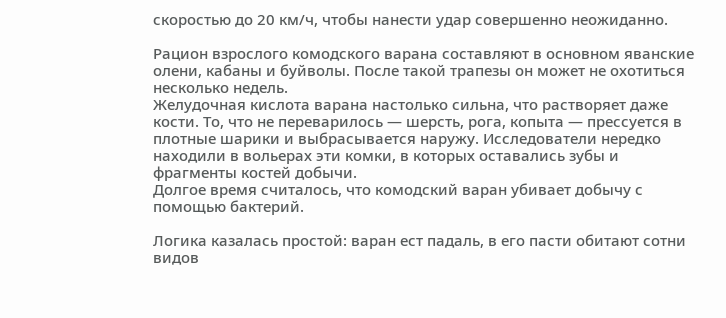скоростью до 20 км/ч, чтобы нанести удар совершенно неожиданно.

Рацион взрослого комодского варана составляют в основном яванские олени, кабаны и буйволы. После такой трапезы он может не охотиться несколько недель.
Желудочная кислота варана настолько сильна, что растворяет даже кости. То, что не переварилось — шерсть, рога, копыта — прессуется в плотные шарики и выбрасывается наружу. Исследователи нередко находили в вольерах эти комки, в которых оставались зубы и фрагменты костей добычи.
Долгое время считалось, что комодский варан убивает добычу с помощью бактерий.

Логика казалась простой: варан ест падаль, в его пасти обитают сотни видов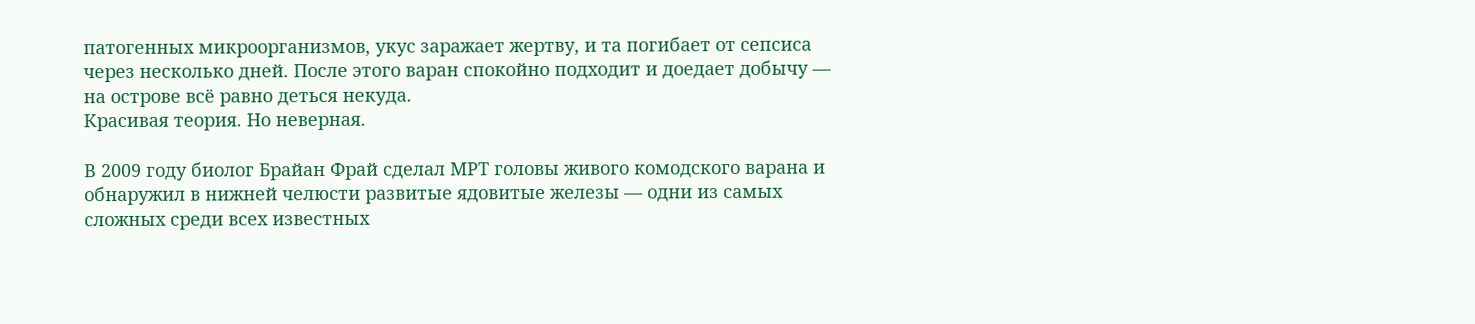патогенных микроорганизмов, укус заражает жертву, и та погибает от сепсиса через несколько дней. После этого варан спокойно подходит и доедает добычу — на острове всё равно деться некуда.
Красивая теория. Но неверная.

В 2009 году биолог Брайан Фрай сделал МРТ головы живого комодского варана и обнаружил в нижней челюсти развитые ядовитые железы — одни из самых сложных среди всех известных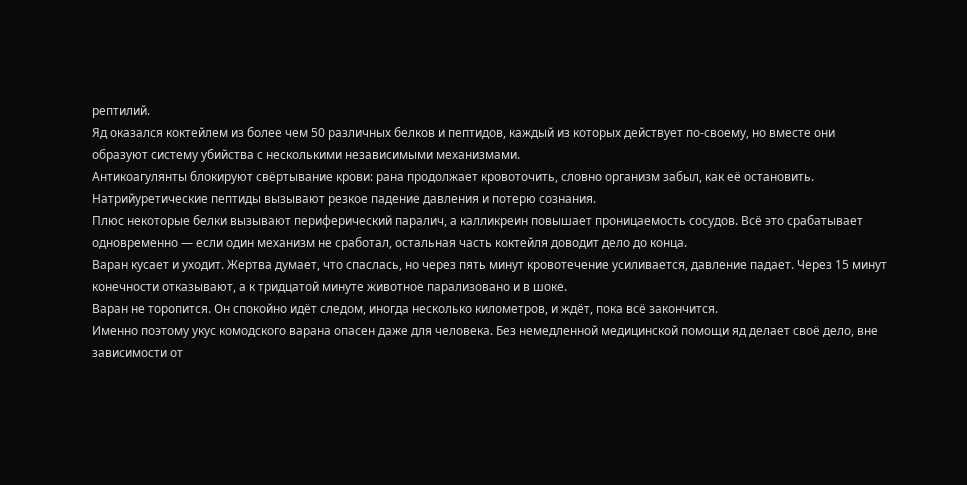рептилий.
Яд оказался коктейлем из более чем 50 различных белков и пептидов, каждый из которых действует по-своему, но вместе они образуют систему убийства с несколькими независимыми механизмами.
Антикоагулянты блокируют свёртывание крови: рана продолжает кровоточить, словно организм забыл, как её остановить.
Натрийуретические пептиды вызывают резкое падение давления и потерю сознания.
Плюс некоторые белки вызывают периферический паралич, а калликреин повышает проницаемость сосудов. Всё это срабатывает одновременно — если один механизм не сработал, остальная часть коктейля доводит дело до конца.
Варан кусает и уходит. Жертва думает, что спаслась, но через пять минут кровотечение усиливается, давление падает. Через 15 минут конечности отказывают, а к тридцатой минуте животное парализовано и в шоке.
Варан не торопится. Он спокойно идёт следом, иногда несколько километров, и ждёт, пока всё закончится.
Именно поэтому укус комодского варана опасен даже для человека. Без немедленной медицинской помощи яд делает своё дело, вне зависимости от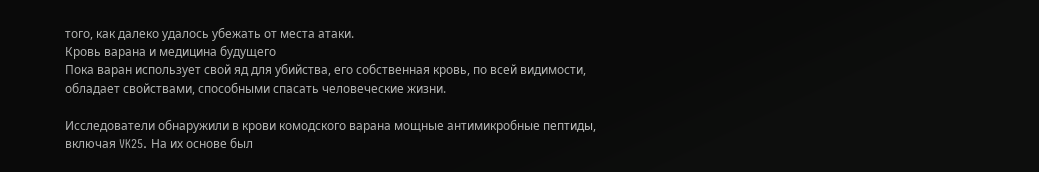того, как далеко удалось убежать от места атаки.
Кровь варана и медицина будущего
Пока варан использует свой яд для убийства, его собственная кровь, по всей видимости, обладает свойствами, способными спасать человеческие жизни.

Исследователи обнаружили в крови комодского варана мощные антимикробные пептиды, включая VK25. На их основе был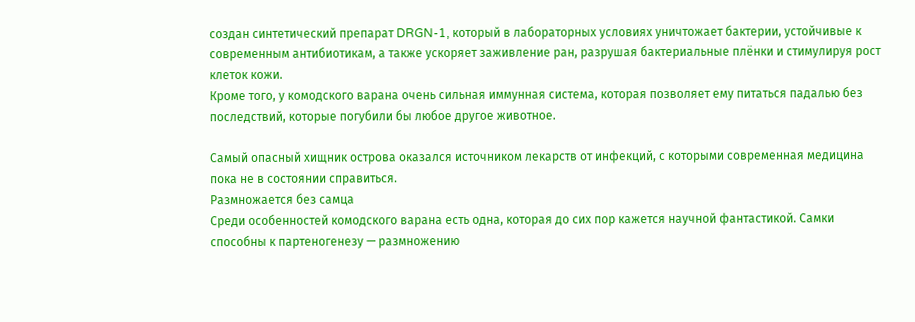создан синтетический препарат DRGN-1, который в лабораторных условиях уничтожает бактерии, устойчивые к современным антибиотикам, а также ускоряет заживление ран, разрушая бактериальные плёнки и стимулируя рост клеток кожи.
Кроме того, у комодского варана очень сильная иммунная система, которая позволяет ему питаться падалью без последствий, которые погубили бы любое другое животное.

Самый опасный хищник острова оказался источником лекарств от инфекций, с которыми современная медицина пока не в состоянии справиться.
Размножается без самца
Среди особенностей комодского варана есть одна, которая до сих пор кажется научной фантастикой. Самки способны к партеногенезу — размножению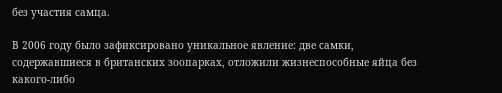без участия самца.

В 2006 году было зафиксировано уникальное явление: две самки, содержавшиеся в британских зоопарках, отложили жизнеспособные яйца без какого-либо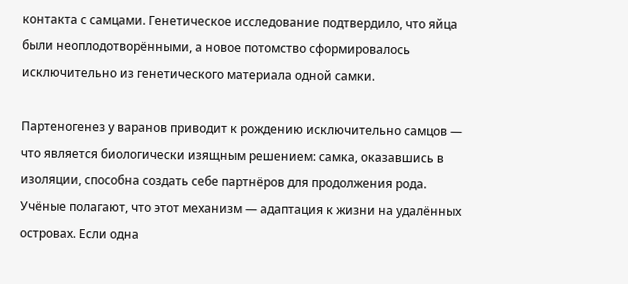контакта с самцами. Генетическое исследование подтвердило, что яйца были неоплодотворёнными, а новое потомство сформировалось исключительно из генетического материала одной самки.

Партеногенез у варанов приводит к рождению исключительно самцов — что является биологически изящным решением: самка, оказавшись в изоляции, способна создать себе партнёров для продолжения рода. Учёные полагают, что этот механизм — адаптация к жизни на удалённых островах. Если одна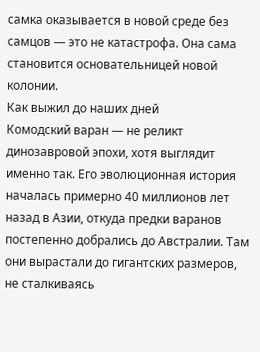самка оказывается в новой среде без самцов — это не катастрофа. Она сама становится основательницей новой колонии.
Как выжил до наших дней
Комодский варан — не реликт динозавровой эпохи, хотя выглядит именно так. Его эволюционная история началась примерно 40 миллионов лет назад в Азии, откуда предки варанов постепенно добрались до Австралии. Там они вырастали до гигантских размеров, не сталкиваясь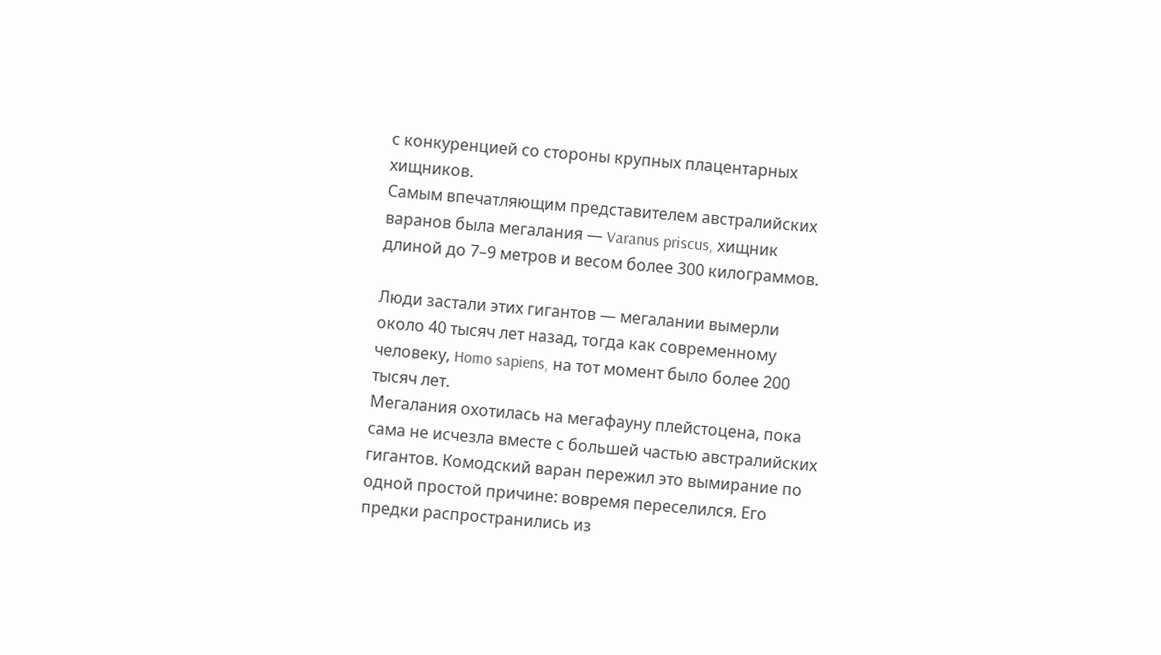с конкуренцией со стороны крупных плацентарных хищников.
Самым впечатляющим представителем австралийских варанов была мегалания — Varanus priscus, хищник длиной до 7–9 метров и весом более 300 килограммов.

Люди застали этих гигантов — мегалании вымерли около 40 тысяч лет назад, тогда как современному человеку, Homo sapiens, на тот момент было более 200 тысяч лет.
Мегалания охотилась на мегафауну плейстоцена, пока сама не исчезла вместе с большей частью австралийских гигантов. Комодский варан пережил это вымирание по одной простой причине: вовремя переселился. Его предки распространились из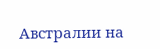Австралии на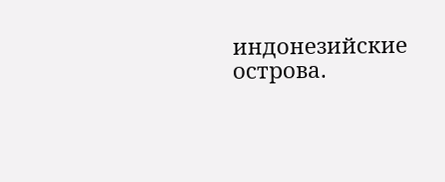индонезийские острова.